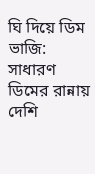ঘি দিয়ে ডিম ভাজি: সাধারণ ডিমের রান্নায় দেশি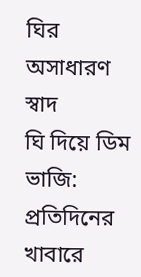ঘির অসাধারণ স্বাদ
ঘি দিয়ে ডিম ভাজি: প্রতিদিনের খাবারে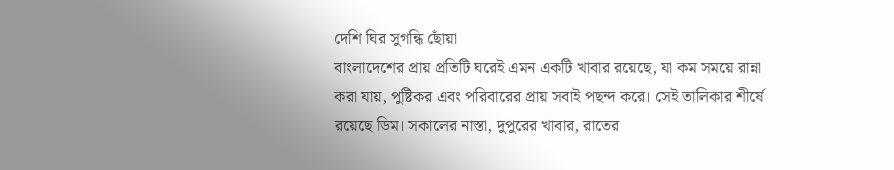দেশি ঘির সুগন্ধি ছোঁয়া
বাংলাদেশের প্রায় প্রতিটি ঘরেই এমন একটি খাবার রয়েছে, যা কম সময়ে রান্না করা যায়, পুষ্টিকর এবং পরিবারের প্রায় সবাই পছন্দ করে। সেই তালিকার শীর্ষে রয়েছে ডিম। সকালের নাস্তা, দুপুরের খাবার, রাতের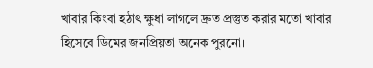খাবার কিংবা হঠাৎ ক্ষুধা লাগলে দ্রুত প্রস্তুত করার মতো খাবার হিসেবে ডিমের জনপ্রিয়তা অনেক পুরনো।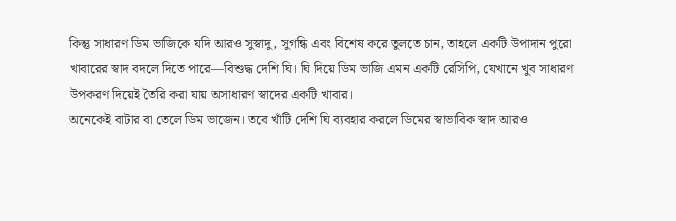কিন্তু সাধারণ ডিম ভাজিকে যদি আরও সুস্বাদু, সুগন্ধি এবং বিশেষ করে তুলতে চান, তাহলে একটি উপাদান পুরো খাবারের স্বাদ বদলে দিতে পারে—বিশুদ্ধ দেশি ঘি। ঘি দিয়ে ডিম ভাজি এমন একটি রেসিপি, যেখানে খুব সাধারণ উপকরণ দিয়েই তৈরি করা যায় অসাধারণ স্বাদের একটি খাবার।
অনেকেই বাটার বা তেলে ডিম ভাজেন। তবে খাঁটি দেশি ঘি ব্যবহার করলে ডিমের স্বাভাবিক স্বাদ আরও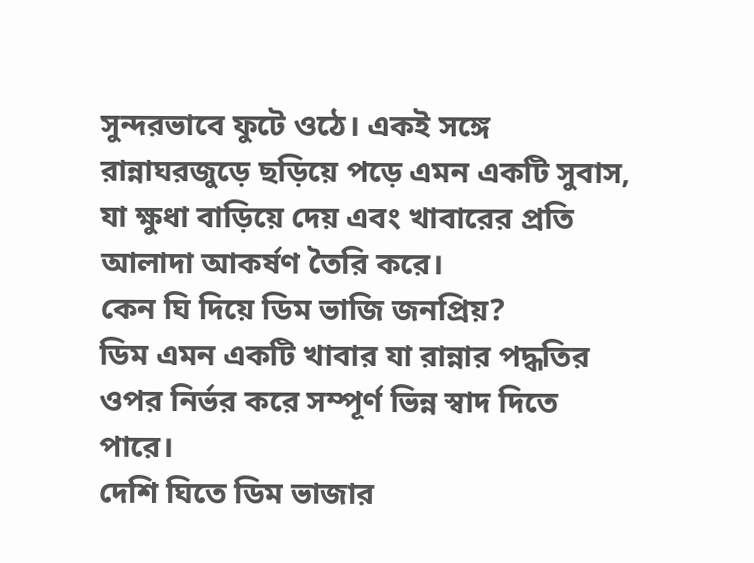সুন্দরভাবে ফুটে ওঠে। একই সঙ্গে রান্নাঘরজুড়ে ছড়িয়ে পড়ে এমন একটি সুবাস, যা ক্ষুধা বাড়িয়ে দেয় এবং খাবারের প্রতি আলাদা আকর্ষণ তৈরি করে।
কেন ঘি দিয়ে ডিম ভাজি জনপ্রিয়?
ডিম এমন একটি খাবার যা রান্নার পদ্ধতির ওপর নির্ভর করে সম্পূর্ণ ভিন্ন স্বাদ দিতে পারে।
দেশি ঘিতে ডিম ভাজার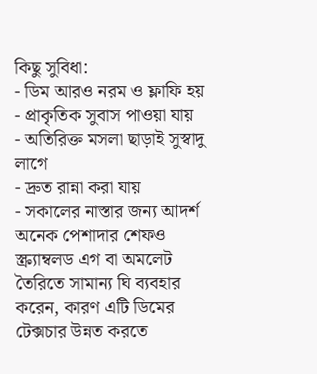কিছু সুবিধা:
- ডিম আরও নরম ও ফ্লাফি হয়
- প্রাকৃতিক সুবাস পাওয়া যায়
- অতিরিক্ত মসলা ছাড়াই সুস্বাদু লাগে
- দ্রুত রান্না করা যায়
- সকালের নাস্তার জন্য আদর্শ
অনেক পেশাদার শেফও স্ক্র্যাম্বলড এগ বা অমলেট তৈরিতে সামান্য ঘি ব্যবহার করেন, কারণ এটি ডিমের টেক্সচার উন্নত করতে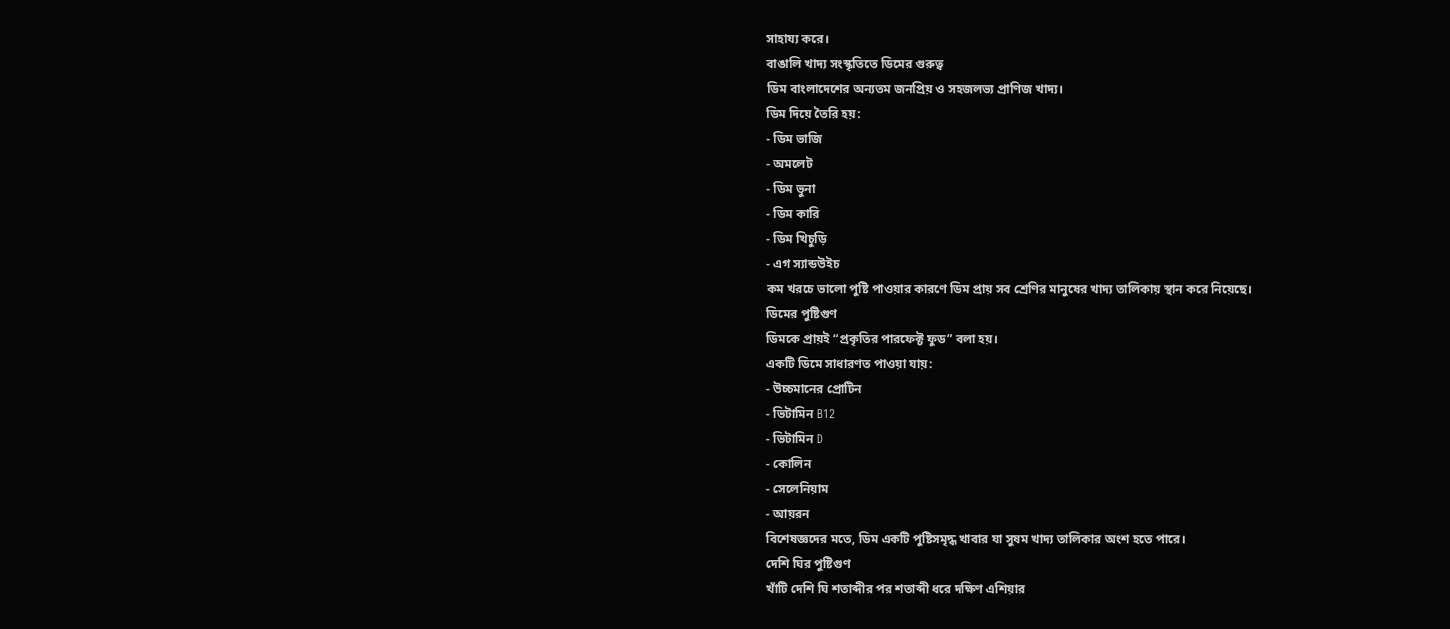সাহায্য করে।
বাঙালি খাদ্য সংস্কৃতিতে ডিমের গুরুত্ব
ডিম বাংলাদেশের অন্যতম জনপ্রিয় ও সহজলভ্য প্রাণিজ খাদ্য।
ডিম দিয়ে তৈরি হয়:
- ডিম ভাজি
- অমলেট
- ডিম ভুনা
- ডিম কারি
- ডিম খিচুড়ি
- এগ স্যান্ডউইচ
কম খরচে ভালো পুষ্টি পাওয়ার কারণে ডিম প্রায় সব শ্রেণির মানুষের খাদ্য তালিকায় স্থান করে নিয়েছে।
ডিমের পুষ্টিগুণ
ডিমকে প্রায়ই “প্রকৃতির পারফেক্ট ফুড” বলা হয়।
একটি ডিমে সাধারণত পাওয়া যায়:
- উচ্চমানের প্রোটিন
- ভিটামিন B12
- ভিটামিন D
- কোলিন
- সেলেনিয়াম
- আয়রন
বিশেষজ্ঞদের মতে, ডিম একটি পুষ্টিসমৃদ্ধ খাবার যা সুষম খাদ্য তালিকার অংশ হতে পারে।
দেশি ঘির পুষ্টিগুণ
খাঁটি দেশি ঘি শতাব্দীর পর শতাব্দী ধরে দক্ষিণ এশিয়ার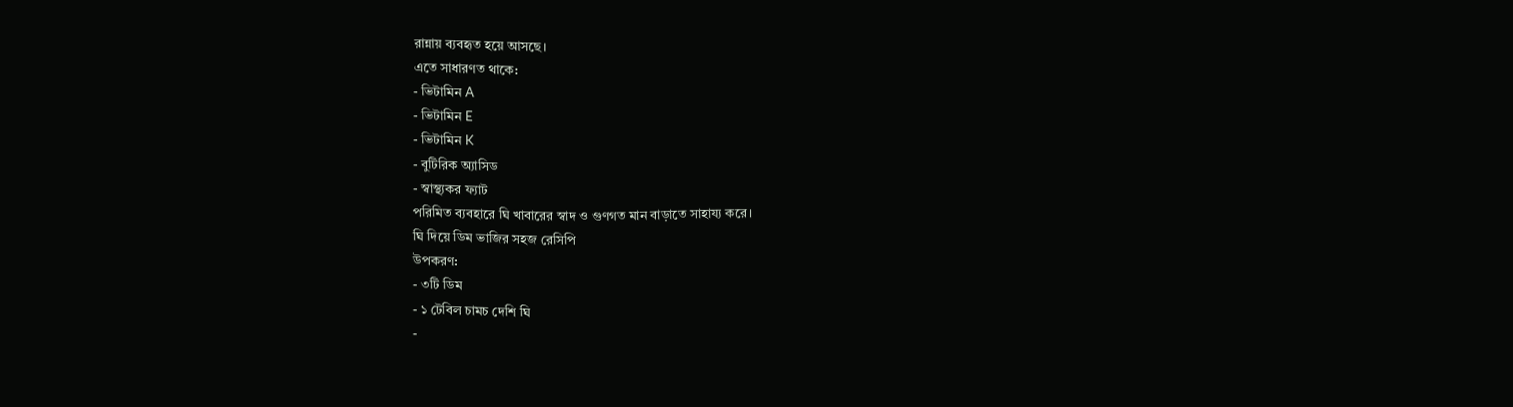রান্নায় ব্যবহৃত হয়ে আসছে।
এতে সাধারণত থাকে:
- ভিটামিন A
- ভিটামিন E
- ভিটামিন K
- বুটিরিক অ্যাসিড
- স্বাস্থ্যকর ফ্যাট
পরিমিত ব্যবহারে ঘি খাবারের স্বাদ ও গুণগত মান বাড়াতে সাহায্য করে।
ঘি দিয়ে ডিম ভাজির সহজ রেসিপি
উপকরণ:
- ৩টি ডিম
- ১ টেবিল চামচ দেশি ঘি
-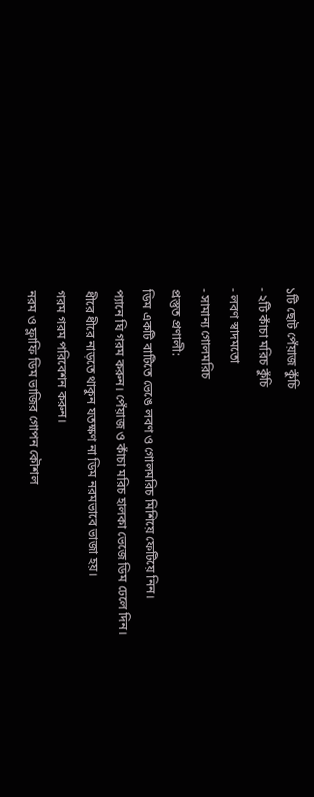১টি ছোট পেঁয়াজ কুঁচি
- ২টি কাঁচা মরিচ কুঁচি
- লবণ স্বাদমতো
- সামান্য গোলমরিচ
প্রস্তুত প্রণালী:
ডিম একটি বাটিতে ভেঙে লবণ ও গোলমরিচ মিশিয়ে ফেটিয়ে নিন।
প্যানে ঘি গরম করুন। পেঁয়াজ ও কাঁচা মরিচ হালকা ভেজে ডিম ঢেলে দিন।
ধীরে ধীরে নাড়তে থাকুন যতক্ষণ না ডিম নরমভাবে ভাজা হয়।
গরম গরম পরিবেশন করুন।
নরম ও ফ্লাফি ডিম ভাজির গোপন কৌশল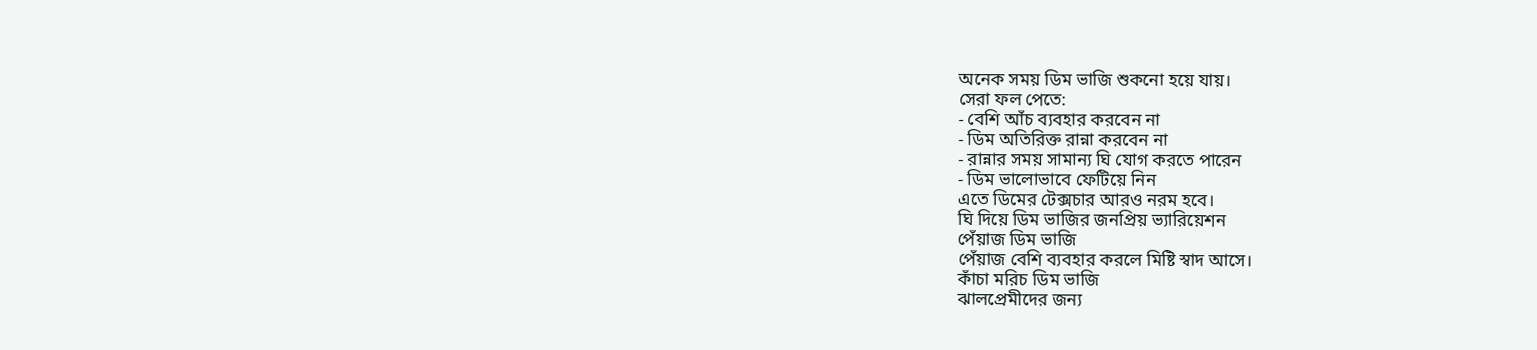অনেক সময় ডিম ভাজি শুকনো হয়ে যায়।
সেরা ফল পেতে:
- বেশি আঁচ ব্যবহার করবেন না
- ডিম অতিরিক্ত রান্না করবেন না
- রান্নার সময় সামান্য ঘি যোগ করতে পারেন
- ডিম ভালোভাবে ফেটিয়ে নিন
এতে ডিমের টেক্সচার আরও নরম হবে।
ঘি দিয়ে ডিম ভাজির জনপ্রিয় ভ্যারিয়েশন
পেঁয়াজ ডিম ভাজি
পেঁয়াজ বেশি ব্যবহার করলে মিষ্টি স্বাদ আসে।
কাঁচা মরিচ ডিম ভাজি
ঝালপ্রেমীদের জন্য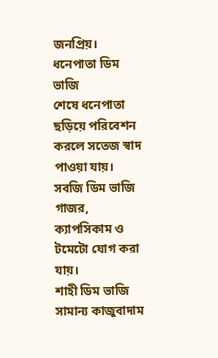জনপ্রিয়।
ধনেপাতা ডিম ভাজি
শেষে ধনেপাতা ছড়িয়ে পরিবেশন করলে সতেজ স্বাদ পাওয়া যায়।
সবজি ডিম ভাজি
গাজর, ক্যাপসিকাম ও টমেটো যোগ করা যায়।
শাহী ডিম ভাজি
সামান্য কাজুবাদাম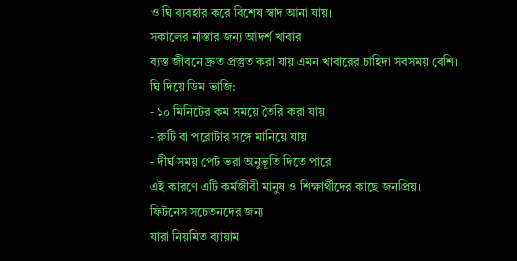ও ঘি ব্যবহার করে বিশেষ স্বাদ আনা যায়।
সকালের নাস্তার জন্য আদর্শ খাবার
ব্যস্ত জীবনে দ্রুত প্রস্তুত করা যায় এমন খাবারের চাহিদা সবসময় বেশি।
ঘি দিয়ে ডিম ভাজি:
- ১০ মিনিটের কম সময়ে তৈরি করা যায়
- রুটি বা পরোটার সঙ্গে মানিয়ে যায়
- দীর্ঘ সময় পেট ভরা অনুভূতি দিতে পারে
এই কারণে এটি কর্মজীবী মানুষ ও শিক্ষার্থীদের কাছে জনপ্রিয়।
ফিটনেস সচেতনদের জন্য
যারা নিয়মিত ব্যায়াম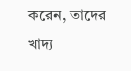করেন, তাদের খাদ্য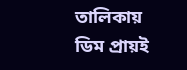তালিকায় ডিম প্রায়ই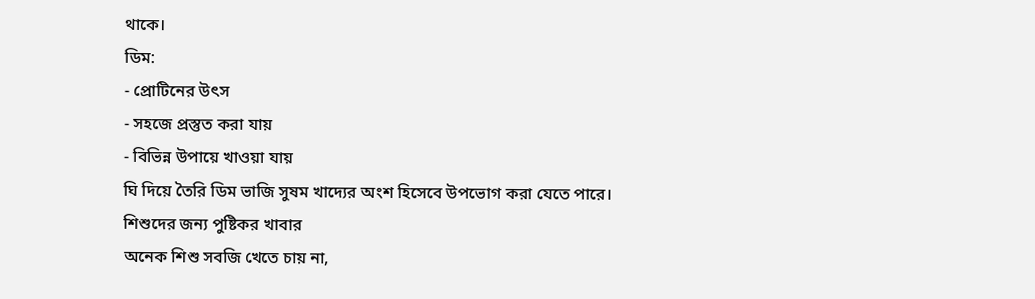থাকে।
ডিম:
- প্রোটিনের উৎস
- সহজে প্রস্তুত করা যায়
- বিভিন্ন উপায়ে খাওয়া যায়
ঘি দিয়ে তৈরি ডিম ভাজি সুষম খাদ্যের অংশ হিসেবে উপভোগ করা যেতে পারে।
শিশুদের জন্য পুষ্টিকর খাবার
অনেক শিশু সবজি খেতে চায় না,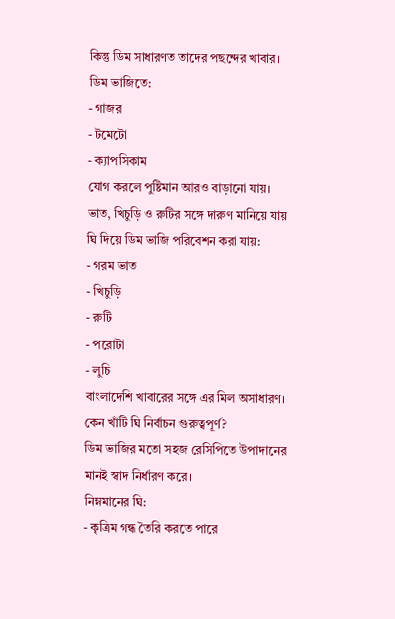কিন্তু ডিম সাধারণত তাদের পছন্দের খাবার।
ডিম ভাজিতে:
- গাজর
- টমেটো
- ক্যাপসিকাম
যোগ করলে পুষ্টিমান আরও বাড়ানো যায়।
ভাত, খিচুড়ি ও রুটির সঙ্গে দারুণ মানিয়ে যায়
ঘি দিয়ে ডিম ভাজি পরিবেশন করা যায়:
- গরম ভাত
- খিচুড়ি
- রুটি
- পরোটা
- লুচি
বাংলাদেশি খাবারের সঙ্গে এর মিল অসাধারণ।
কেন খাঁটি ঘি নির্বাচন গুরুত্বপূর্ণ?
ডিম ভাজির মতো সহজ রেসিপিতে উপাদানের মানই স্বাদ নির্ধারণ করে।
নিম্নমানের ঘি:
- কৃত্রিম গন্ধ তৈরি করতে পারে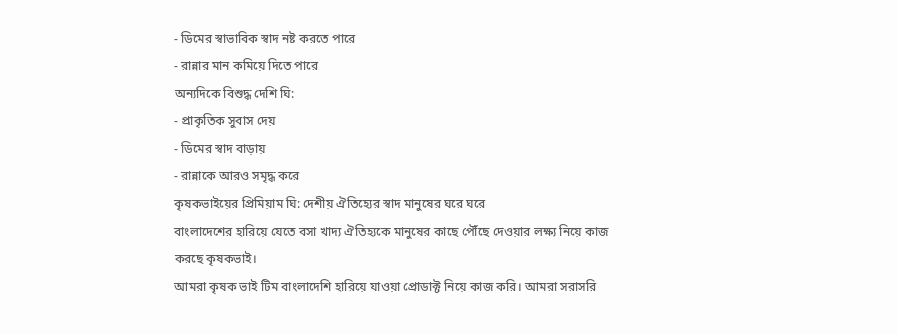- ডিমের স্বাভাবিক স্বাদ নষ্ট করতে পারে
- রান্নার মান কমিয়ে দিতে পারে
অন্যদিকে বিশুদ্ধ দেশি ঘি:
- প্রাকৃতিক সুবাস দেয়
- ডিমের স্বাদ বাড়ায়
- রান্নাকে আরও সমৃদ্ধ করে
কৃষকভাইয়ের প্রিমিয়াম ঘি: দেশীয় ঐতিহ্যের স্বাদ মানুষের ঘরে ঘরে
বাংলাদেশের হারিয়ে যেতে বসা খাদ্য ঐতিহ্যকে মানুষের কাছে পৌঁছে দেওয়ার লক্ষ্য নিয়ে কাজ করছে কৃষকভাই।
আমরা কৃষক ভাই টিম বাংলাদেশি হারিয়ে যাওয়া প্রোডাক্ট নিয়ে কাজ করি। আমরা সরাসরি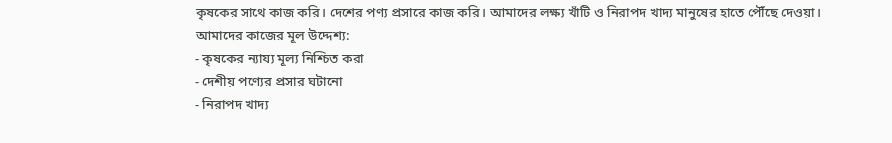কৃষকের সাথে কাজ করি। দেশের পণ্য প্রসারে কাজ করি। আমাদের লক্ষ্য খাঁটি ও নিরাপদ খাদ্য মানুষের হাতে পৌঁছে দেওয়া।
আমাদের কাজের মূল উদ্দেশ্য:
- কৃষকের ন্যায্য মূল্য নিশ্চিত করা
- দেশীয় পণ্যের প্রসার ঘটানো
- নিরাপদ খাদ্য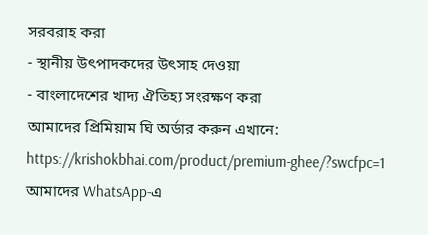সরবরাহ করা
- স্থানীয় উৎপাদকদের উৎসাহ দেওয়া
- বাংলাদেশের খাদ্য ঐতিহ্য সংরক্ষণ করা
আমাদের প্রিমিয়াম ঘি অর্ডার করুন এখানে:
https://krishokbhai.com/product/premium-ghee/?swcfpc=1
আমাদের WhatsApp-এ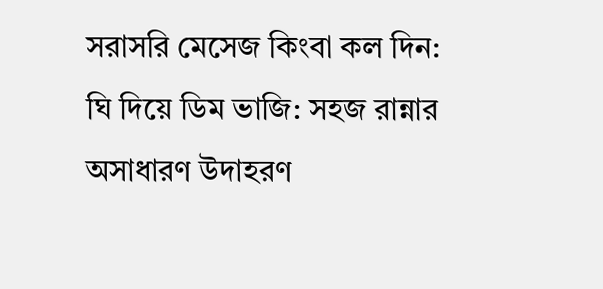সরাসরি মেসেজ কিংবা কল দিন:
ঘি দিয়ে ডিম ভাজি: সহজ রান্নার অসাধারণ উদাহরণ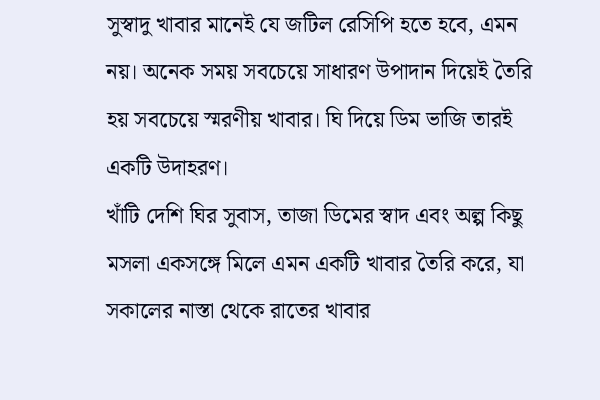সুস্বাদু খাবার মানেই যে জটিল রেসিপি হতে হবে, এমন নয়। অনেক সময় সবচেয়ে সাধারণ উপাদান দিয়েই তৈরি হয় সবচেয়ে স্মরণীয় খাবার। ঘি দিয়ে ডিম ভাজি তারই একটি উদাহরণ।
খাঁটি দেশি ঘির সুবাস, তাজা ডিমের স্বাদ এবং অল্প কিছু মসলা একসঙ্গে মিলে এমন একটি খাবার তৈরি করে, যা সকালের নাস্তা থেকে রাতের খাবার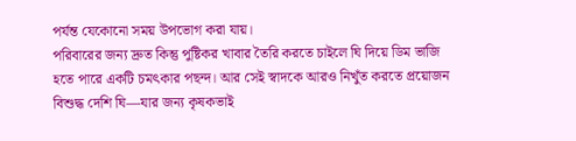পর্যন্ত যেকোনো সময় উপভোগ করা যায়।
পরিবারের জন্য দ্রুত কিন্তু পুষ্টিকর খাবার তৈরি করতে চাইলে ঘি দিয়ে ডিম ভাজি হতে পারে একটি চমৎকার পছন্দ। আর সেই স্বাদকে আরও নিখুঁত করতে প্রয়োজন বিশুদ্ধ দেশি ঘি—যার জন্য কৃষকভাই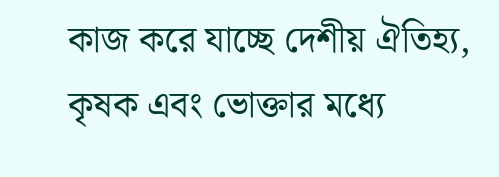কাজ করে যাচ্ছে দেশীয় ঐতিহ্য, কৃষক এবং ভোক্তার মধ্যে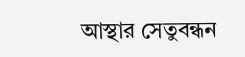আস্থার সেতুবন্ধন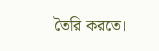তৈরি করতে।